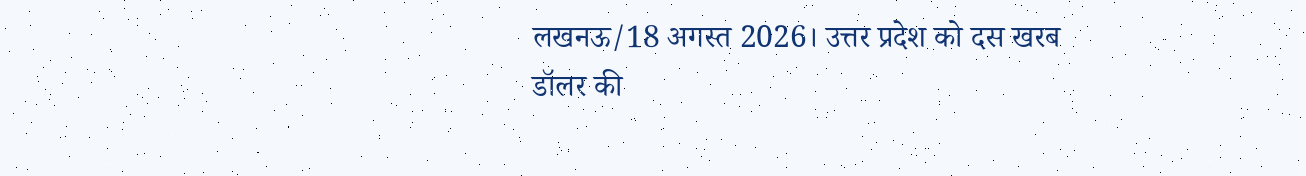लखनऊ/18 अगस्त 2026। उत्तर प्रदेश को दस खरब डॉलर की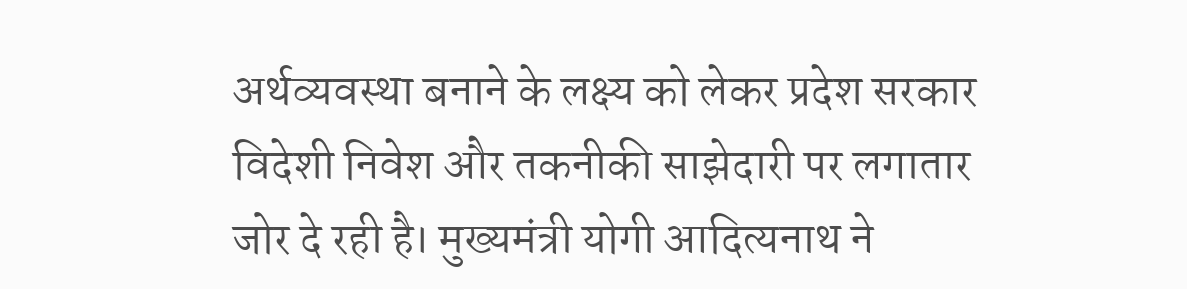अर्थव्यवस्था बनाने के लक्ष्य को लेकर प्रदेश सरकार विदेशी निवेश और तकनीकी साझेदारी पर लगातार जोर दे रही है। मुख्यमंत्री योगी आदित्यनाथ ने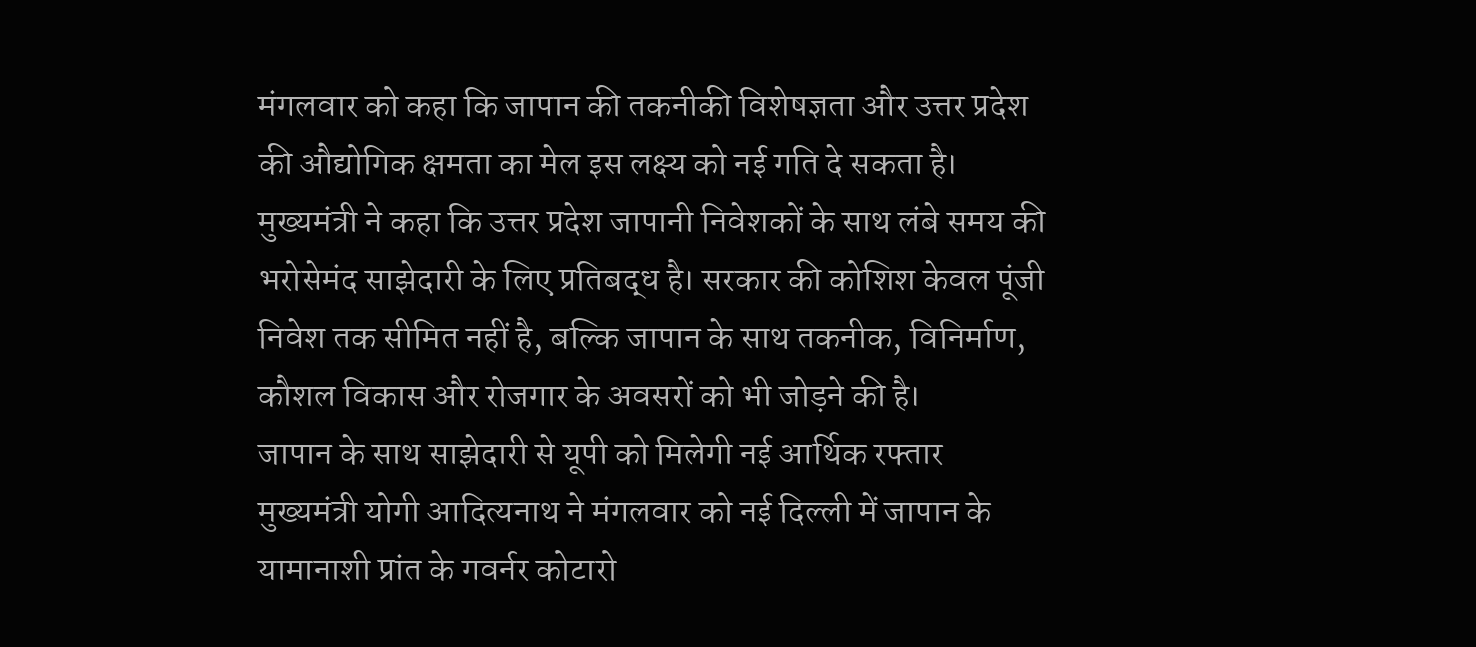मंगलवार को कहा कि जापान की तकनीकी विशेषज्ञता और उत्तर प्रदेश की औद्योगिक क्षमता का मेल इस लक्ष्य को नई गति दे सकता है।
मुख्यमंत्री ने कहा कि उत्तर प्रदेश जापानी निवेशकों के साथ लंबे समय की भरोसेमंद साझेदारी के लिए प्रतिबद्ध है। सरकार की कोशिश केवल पूंजी निवेश तक सीमित नहीं है, बल्कि जापान के साथ तकनीक, विनिर्माण, कौशल विकास और रोजगार के अवसरों को भी जोड़ने की है।
जापान के साथ साझेदारी से यूपी को मिलेगी नई आर्थिक रफ्तार
मुख्यमंत्री योगी आदित्यनाथ ने मंगलवार को नई दिल्ली में जापान के यामानाशी प्रांत के गवर्नर कोटारो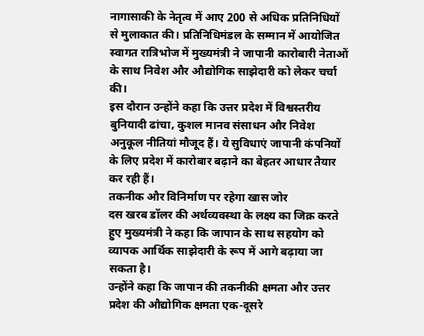नागासाकी के नेतृत्व में आए 200 से अधिक प्रतिनिधियों से मुलाकात की। प्रतिनिधिमंडल के सम्मान में आयोजित स्वागत रात्रिभोज में मुख्यमंत्री ने जापानी कारोबारी नेताओं के साथ निवेश और औद्योगिक साझेदारी को लेकर चर्चा की।
इस दौरान उन्होंने कहा कि उत्तर प्रदेश में विश्वस्तरीय बुनियादी ढांचा, कुशल मानव संसाधन और निवेश अनुकूल नीतियां मौजूद हैं। ये सुविधाएं जापानी कंपनियों के लिए प्रदेश में कारोबार बढ़ाने का बेहतर आधार तैयार कर रही हैं।
तकनीक और विनिर्माण पर रहेगा खास जोर
दस खरब डॉलर की अर्थव्यवस्था के लक्ष्य का जिक्र करते हुए मुख्यमंत्री ने कहा कि जापान के साथ सहयोग को व्यापक आर्थिक साझेदारी के रूप में आगे बढ़ाया जा सकता है।
उन्होंने कहा कि जापान की तकनीकी क्षमता और उत्तर प्रदेश की औद्योगिक क्षमता एक-दूसरे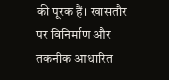की पूरक हैं। खासतौर पर विनिर्माण और तकनीक आधारित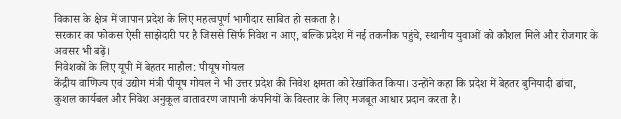विकास के क्षेत्र में जापान प्रदेश के लिए महत्वपूर्ण भागीदार साबित हो सकता है।
सरकार का फोकस ऐसी साझेदारी पर है जिससे सिर्फ निवेश न आए, बल्कि प्रदेश में नई तकनीक पहुंचे, स्थानीय युवाओं को कौशल मिले और रोजगार के अवसर भी बढ़ें।
निवेशकों के लिए यूपी में बेहतर माहौल: पीयूष गोयल
केंद्रीय वाणिज्य एवं उद्योग मंत्री पीयूष गोयल ने भी उत्तर प्रदेश की निवेश क्षमता को रेखांकित किया। उन्होंने कहा कि प्रदेश में बेहतर बुनियादी ढांचा, कुशल कार्यबल और निवेश अनुकूल वातावरण जापानी कंपनियों के विस्तार के लिए मजबूत आधार प्रदान करता है।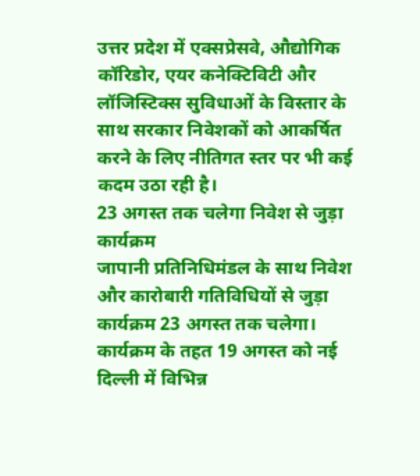उत्तर प्रदेश में एक्सप्रेसवे, औद्योगिक कॉरिडोर, एयर कनेक्टिविटी और लॉजिस्टिक्स सुविधाओं के विस्तार के साथ सरकार निवेशकों को आकर्षित करने के लिए नीतिगत स्तर पर भी कई कदम उठा रही है।
23 अगस्त तक चलेगा निवेश से जुड़ा कार्यक्रम
जापानी प्रतिनिधिमंडल के साथ निवेश और कारोबारी गतिविधियों से जुड़ा कार्यक्रम 23 अगस्त तक चलेगा। कार्यक्रम के तहत 19 अगस्त को नई दिल्ली में विभिन्न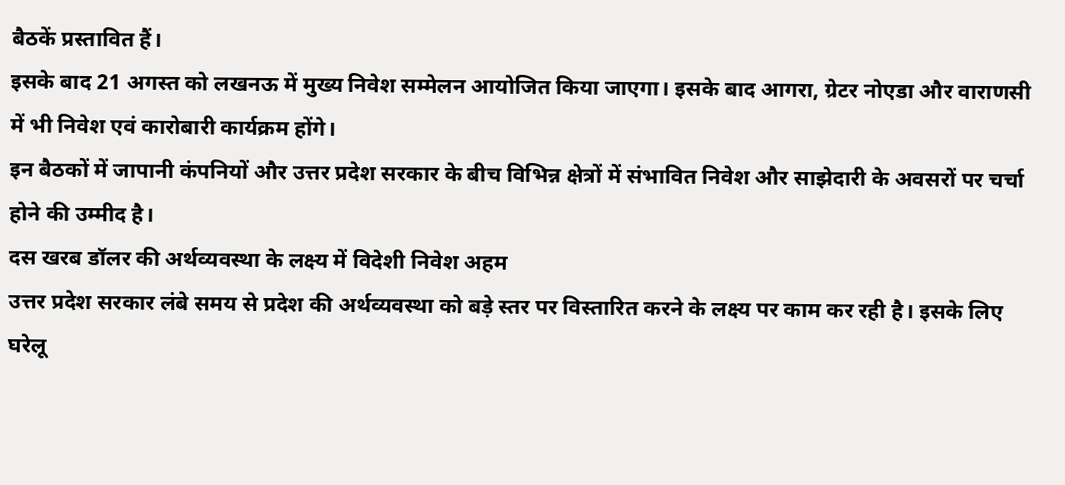बैठकें प्रस्तावित हैं।
इसके बाद 21 अगस्त को लखनऊ में मुख्य निवेश सम्मेलन आयोजित किया जाएगा। इसके बाद आगरा, ग्रेटर नोएडा और वाराणसी में भी निवेश एवं कारोबारी कार्यक्रम होंगे।
इन बैठकों में जापानी कंपनियों और उत्तर प्रदेश सरकार के बीच विभिन्न क्षेत्रों में संभावित निवेश और साझेदारी के अवसरों पर चर्चा होने की उम्मीद है।
दस खरब डॉलर की अर्थव्यवस्था के लक्ष्य में विदेशी निवेश अहम
उत्तर प्रदेश सरकार लंबे समय से प्रदेश की अर्थव्यवस्था को बड़े स्तर पर विस्तारित करने के लक्ष्य पर काम कर रही है। इसके लिए घरेलू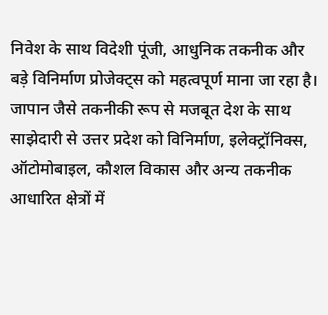निवेश के साथ विदेशी पूंजी, आधुनिक तकनीक और बड़े विनिर्माण प्रोजेक्ट्स को महत्वपूर्ण माना जा रहा है।
जापान जैसे तकनीकी रूप से मजबूत देश के साथ साझेदारी से उत्तर प्रदेश को विनिर्माण, इलेक्ट्रॉनिक्स, ऑटोमोबाइल, कौशल विकास और अन्य तकनीक आधारित क्षेत्रों में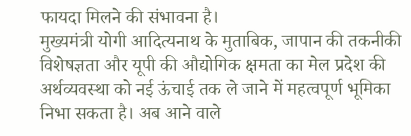फायदा मिलने की संभावना है।
मुख्यमंत्री योगी आदित्यनाथ के मुताबिक, जापान की तकनीकी विशेषज्ञता और यूपी की औद्योगिक क्षमता का मेल प्रदेश की अर्थव्यवस्था को नई ऊंचाई तक ले जाने में महत्वपूर्ण भूमिका निभा सकता है। अब आने वाले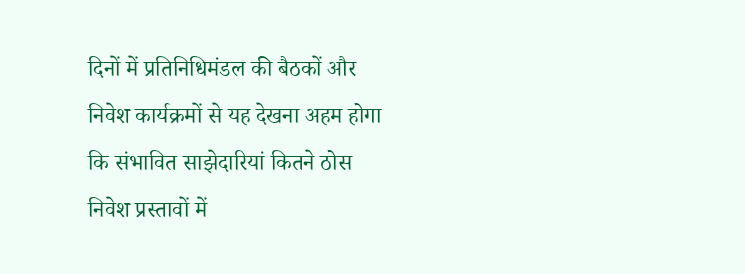दिनों में प्रतिनिधिमंडल की बैठकों और निवेश कार्यक्रमों से यह देखना अहम होगा कि संभावित साझेदारियां कितने ठोस निवेश प्रस्तावों में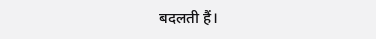बदलती हैं।